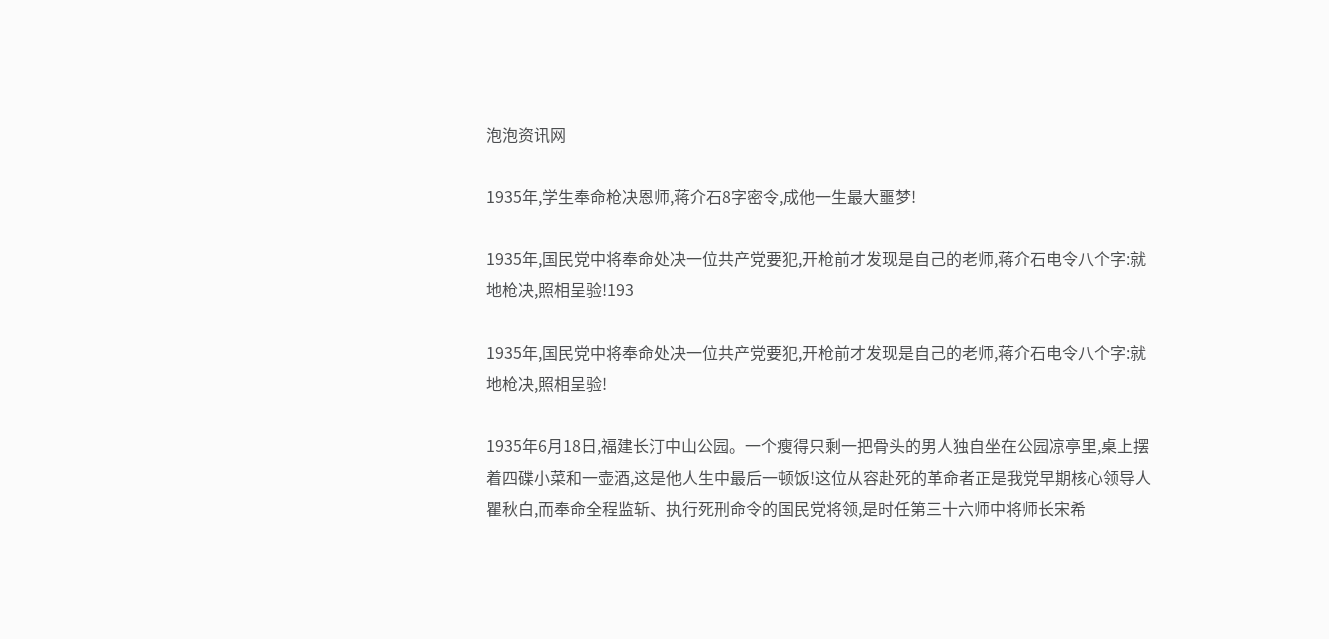泡泡资讯网

1935年,学生奉命枪决恩师,蒋介石8字密令,成他一生最大噩梦!

1935年,国民党中将奉命处决一位共产党要犯,开枪前才发现是自己的老师,蒋介石电令八个字:就地枪决,照相呈验!193

1935年,国民党中将奉命处决一位共产党要犯,开枪前才发现是自己的老师,蒋介石电令八个字:就地枪决,照相呈验!

1935年6月18日,福建长汀中山公园。一个瘦得只剩一把骨头的男人独自坐在公园凉亭里,桌上摆着四碟小菜和一壶酒,这是他人生中最后一顿饭!这位从容赴死的革命者正是我党早期核心领导人瞿秋白,而奉命全程监斩、执行死刑命令的国民党将领,是时任第三十六师中将师长宋希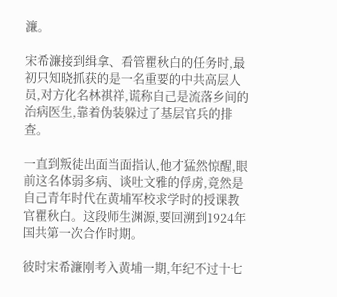濂。

宋希濂接到缉拿、看管瞿秋白的任务时,最初只知晓抓获的是一名重要的中共高层人员,对方化名林祺祥,谎称自己是流落乡间的治病医生,靠着伪装躲过了基层官兵的排查。

一直到叛徒出面当面指认,他才猛然惊醒,眼前这名体弱多病、谈吐文雅的俘虏,竟然是自己青年时代在黄埔军校求学时的授课教官瞿秋白。这段师生渊源,要回溯到1924年国共第一次合作时期。

彼时宋希濂刚考入黄埔一期,年纪不过十七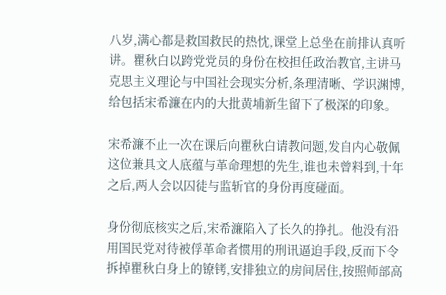八岁,满心都是救国救民的热忱,课堂上总坐在前排认真听讲。瞿秋白以跨党党员的身份在校担任政治教官,主讲马克思主义理论与中国社会现实分析,条理清晰、学识渊博,给包括宋希濂在内的大批黄埔新生留下了极深的印象。

宋希濂不止一次在课后向瞿秋白请教问题,发自内心敬佩这位兼具文人底蕴与革命理想的先生,谁也未曾料到,十年之后,两人会以囚徒与监斩官的身份再度碰面。

身份彻底核实之后,宋希濂陷入了长久的挣扎。他没有沿用国民党对待被俘革命者惯用的刑讯逼迫手段,反而下令拆掉瞿秋白身上的镣铐,安排独立的房间居住,按照师部高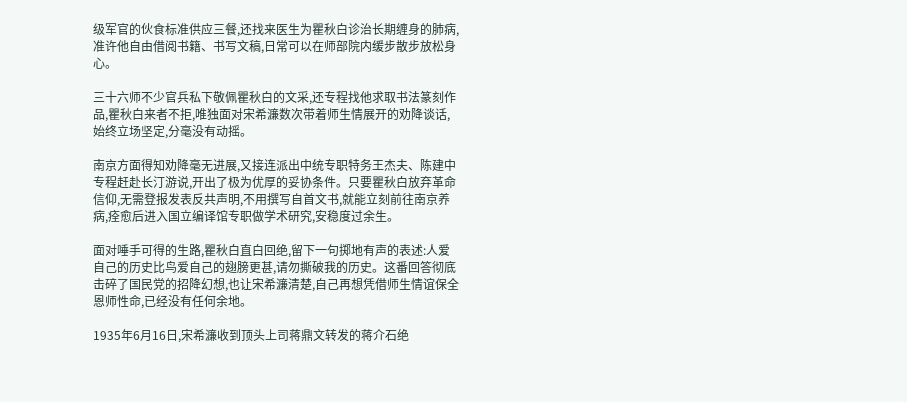级军官的伙食标准供应三餐,还找来医生为瞿秋白诊治长期缠身的肺病,准许他自由借阅书籍、书写文稿,日常可以在师部院内缓步散步放松身心。

三十六师不少官兵私下敬佩瞿秋白的文采,还专程找他求取书法篆刻作品,瞿秋白来者不拒,唯独面对宋希濂数次带着师生情展开的劝降谈话,始终立场坚定,分毫没有动摇。

南京方面得知劝降毫无进展,又接连派出中统专职特务王杰夫、陈建中专程赶赴长汀游说,开出了极为优厚的妥协条件。只要瞿秋白放弃革命信仰,无需登报发表反共声明,不用撰写自首文书,就能立刻前往南京养病,痊愈后进入国立编译馆专职做学术研究,安稳度过余生。

面对唾手可得的生路,瞿秋白直白回绝,留下一句掷地有声的表述:人爱自己的历史比鸟爱自己的翅膀更甚,请勿撕破我的历史。这番回答彻底击碎了国民党的招降幻想,也让宋希濂清楚,自己再想凭借师生情谊保全恩师性命,已经没有任何余地。

1935年6月16日,宋希濂收到顶头上司蒋鼎文转发的蒋介石绝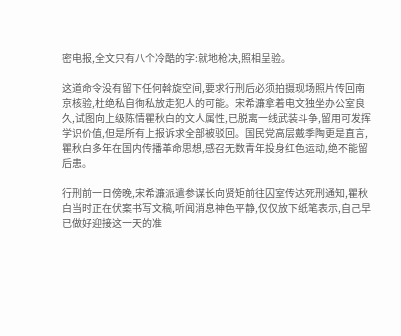密电报,全文只有八个冷酷的字:就地枪决,照相呈验。

这道命令没有留下任何斡旋空间,要求行刑后必须拍摄现场照片传回南京核验,杜绝私自徇私放走犯人的可能。宋希濂拿着电文独坐办公室良久,试图向上级陈情瞿秋白的文人属性,已脱离一线武装斗争,留用可发挥学识价值,但是所有上报诉求全部被驳回。国民党高层戴季陶更是直言,瞿秋白多年在国内传播革命思想,感召无数青年投身红色运动,绝不能留后患。

行刑前一日傍晚,宋希濂派遣参谋长向贤矩前往囚室传达死刑通知,瞿秋白当时正在伏案书写文稿,听闻消息神色平静,仅仅放下纸笔表示,自己早已做好迎接这一天的准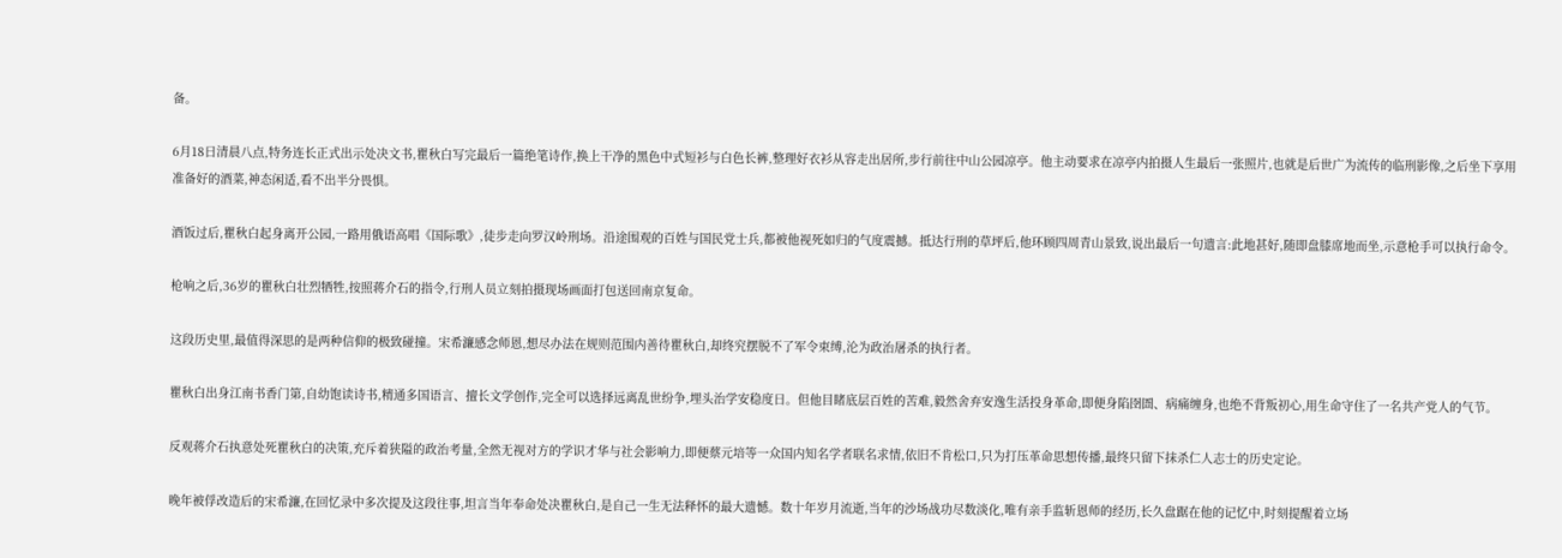备。

6月18日清晨八点,特务连长正式出示处决文书,瞿秋白写完最后一篇绝笔诗作,换上干净的黑色中式短衫与白色长裤,整理好衣衫从容走出居所,步行前往中山公园凉亭。他主动要求在凉亭内拍摄人生最后一张照片,也就是后世广为流传的临刑影像,之后坐下享用准备好的酒菜,神态闲适,看不出半分畏惧。

酒饭过后,瞿秋白起身离开公园,一路用俄语高唱《国际歌》,徒步走向罗汉岭刑场。沿途围观的百姓与国民党士兵,都被他视死如归的气度震撼。抵达行刑的草坪后,他环顾四周青山景致,说出最后一句遗言:此地甚好,随即盘膝席地而坐,示意枪手可以执行命令。

枪响之后,36岁的瞿秋白壮烈牺牲,按照蒋介石的指令,行刑人员立刻拍摄现场画面打包送回南京复命。

这段历史里,最值得深思的是两种信仰的极致碰撞。宋希濂感念师恩,想尽办法在规则范围内善待瞿秋白,却终究摆脱不了军令束缚,沦为政治屠杀的执行者。

瞿秋白出身江南书香门第,自幼饱读诗书,精通多国语言、擅长文学创作,完全可以选择远离乱世纷争,埋头治学安稳度日。但他目睹底层百姓的苦难,毅然舍弃安逸生活投身革命,即便身陷囹圄、病痛缠身,也绝不背叛初心,用生命守住了一名共产党人的气节。

反观蒋介石执意处死瞿秋白的决策,充斥着狭隘的政治考量,全然无视对方的学识才华与社会影响力,即便蔡元培等一众国内知名学者联名求情,依旧不肯松口,只为打压革命思想传播,最终只留下抹杀仁人志士的历史定论。

晚年被俘改造后的宋希濂,在回忆录中多次提及这段往事,坦言当年奉命处决瞿秋白,是自己一生无法释怀的最大遗憾。数十年岁月流逝,当年的沙场战功尽数淡化,唯有亲手监斩恩师的经历,长久盘踞在他的记忆中,时刻提醒着立场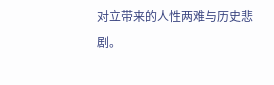对立带来的人性两难与历史悲剧。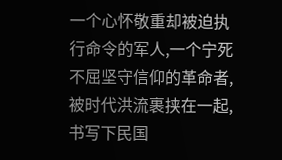一个心怀敬重却被迫执行命令的军人,一个宁死不屈坚守信仰的革命者,被时代洪流裹挟在一起,书写下民国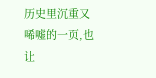历史里沉重又唏嘘的一页,也让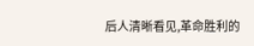后人清晰看见,革命胜利的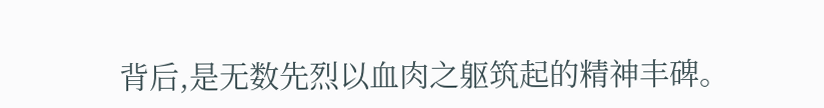背后,是无数先烈以血肉之躯筑起的精神丰碑。